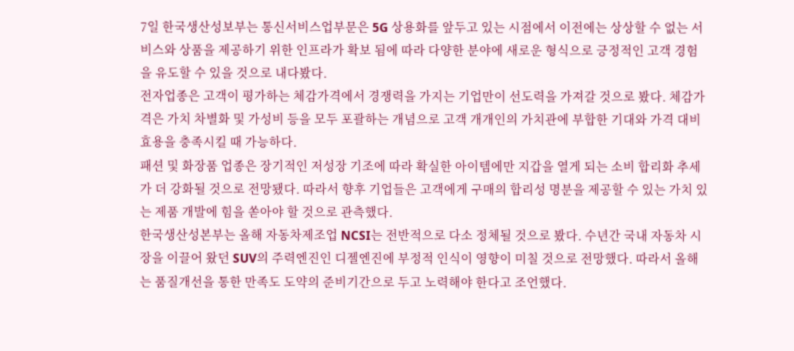7일 한국생산성보부는 통신서비스업부문은 5G 상용화를 앞두고 있는 시점에서 이전에는 상상할 수 없는 서비스와 상품을 제공하기 위한 인프라가 확보 됨에 따라 다양한 분야에 새로운 형식으로 긍정적인 고객 경험을 유도할 수 있을 것으로 내다봤다.
전자업종은 고객이 평가하는 체감가격에서 경쟁력을 가지는 기업만이 선도력을 가져갈 것으로 봤다. 체감가격은 가치 차별화 및 가성비 등을 모두 포괄하는 개념으로 고객 개개인의 가치관에 부합한 기대와 가격 대비 효용을 충족시킬 때 가능하다.
패션 및 화장품 업종은 장기적인 저성장 기조에 따라 확실한 아이템에만 지갑을 열게 되는 소비 합리화 추세가 더 강화될 것으로 전망됐다. 따라서 향후 기업들은 고객에게 구매의 합리성 명분을 제공할 수 있는 가치 있는 제품 개발에 힘을 쏟아야 할 것으로 관측했다.
한국생산성본부는 올해 자동차제조업 NCSI는 전반적으로 다소 정체될 것으로 봤다. 수년간 국내 자동차 시장을 이끌어 왔던 SUV의 주력엔진인 디젤엔진에 부정적 인식이 영향이 미칠 것으로 전망했다. 따라서 올해는 품질개선을 통한 만족도 도약의 준비기간으로 두고 노력해야 한다고 조언했다.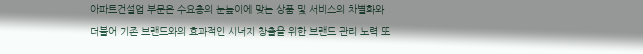아파트건설업 부문은 수요층의 눈높이에 맞는 상품 및 서비스의 차별화와 더불어 기존 브랜드와의 효과적인 시너지 창출을 위한 브랜드 관리 노력 또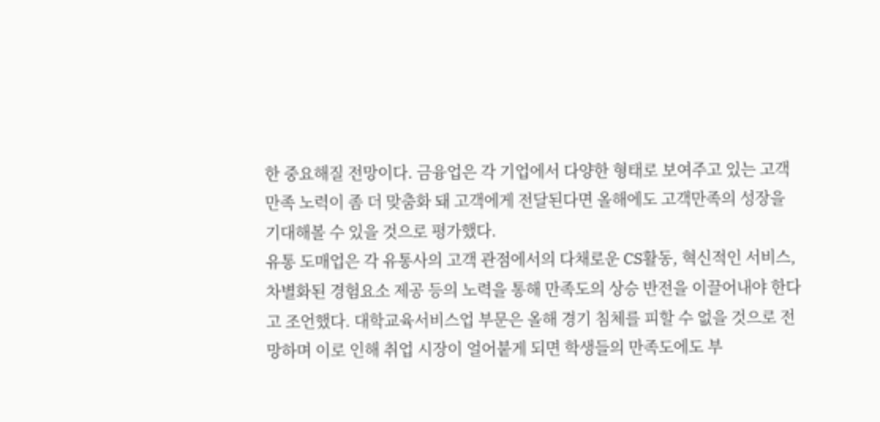한 중요해질 전망이다. 금융업은 각 기업에서 다양한 형태로 보여주고 있는 고객만족 노력이 좀 더 맞춤화 돼 고객에게 전달된다면 올해에도 고객만족의 성장을 기대해볼 수 있을 것으로 평가했다.
유통 도매업은 각 유통사의 고객 관점에서의 다채로운 CS활동, 혁신적인 서비스, 차별화된 경험요소 제공 등의 노력을 통해 만족도의 상승 반전을 이끌어내야 한다고 조언했다. 대학교육서비스업 부문은 올해 경기 침체를 피할 수 없을 것으로 전망하며 이로 인해 취업 시장이 얼어붙게 되면 학생들의 만족도에도 부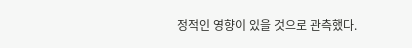정적인 영향이 있을 것으로 관측했다.